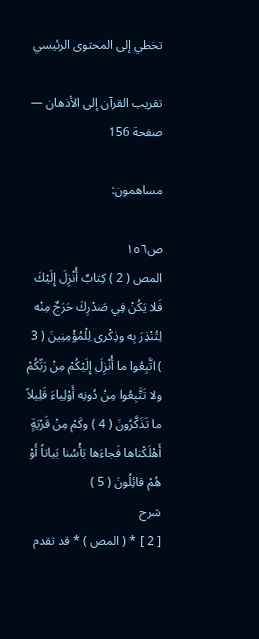تخطي إلى المحتوى الرئيسي

تقريب القرآن إلى الأذهان — صفحة 156

مساهمون:

ص١٥٦
المص ( 2 ) كِتابٌ أُنْزِلَ إِلَيْكَ فَلا يَكُنْ فِي صَدْرِكَ حَرَجٌ مِنْه لِتُنْذِرَ بِه وذِكْرى لِلْمُؤْمِنِينَ ( 3 ) اتَّبِعُوا ما أُنْزِلَ إِلَيْكُمْ مِنْ رَبِّكُمْ ولا تَتَّبِعُوا مِنْ دُونِه أَوْلِياءَ قَلِيلاً ما تَذَكَّرُونَ ( 4 ) وكَمْ مِنْ قَرْيَةٍ أَهْلَكْناها فَجاءَها بَأْسُنا بَياتاً أَوْ هُمْ قائِلُونَ ( 5 )
شرح
[ 2 ] * ( المص ) * قد تقدم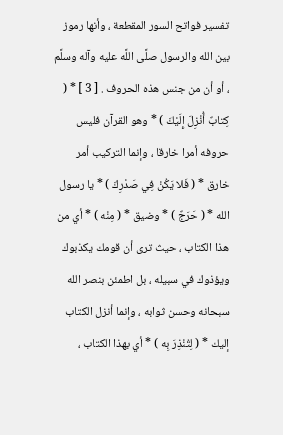تفسير فواتح السور المقطعة ، وأنها رموز بين الله والرسول صلَّى اللَّه عليه وآله وسلَّم ، أو أن من جنس هذه الحروف . [ 3 ] * ( كِتابٌ أُنْزِلَ إِلَيْكَ ) * وهو القرآن فليس حروفه أمرا خارقا ، وإنما التركيب أمر خارق * ( فَلا يَكُنْ فِي صَدْرِكَ ) * يا رسول الله * ( حَرَجٌ ) * وضيق * ( مِنْه ) * أي من هذا الكتاب ، حيث ترى أن قومك يكذبوك ويؤذوك في سبيله ، بل اطمئن بنصر الله سبحانه وحسن ثوابه ، وإنما أنزل الكتاب إليك * ( لِتُنْذِرَ بِه ) * أي بهذا الكتاب ،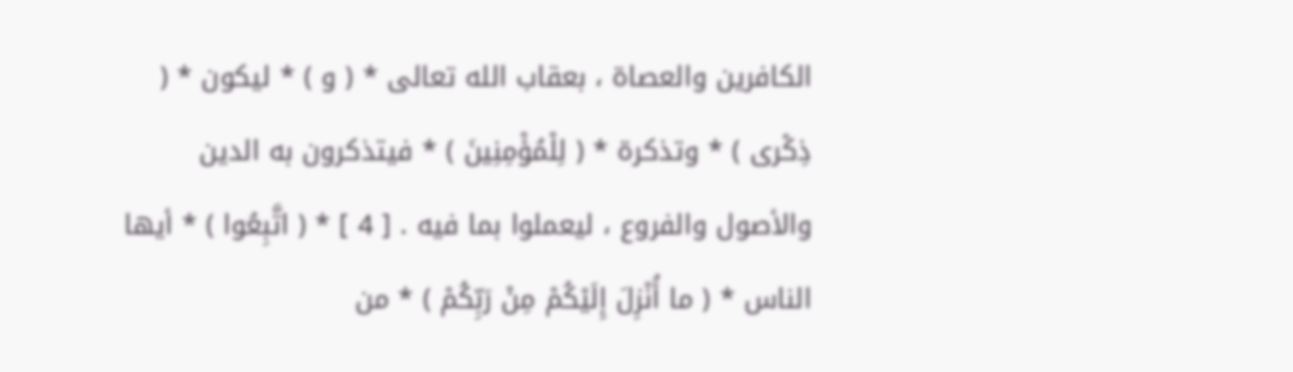الكافرين والعصاة ، بعقاب الله تعالى * ( و ) * ليكون * ( ذِكْرى ) * وتذكرة * ( لِلْمُؤْمِنِينَ ) * فيتذكرون به الدين والأصول والفروع ، ليعملوا بما فيه . [ 4 ] * ( اتَّبِعُوا ) * أيها الناس * ( ما أُنْزِلَ إِلَيْكُمْ مِنْ رَبِّكُمْ ) * من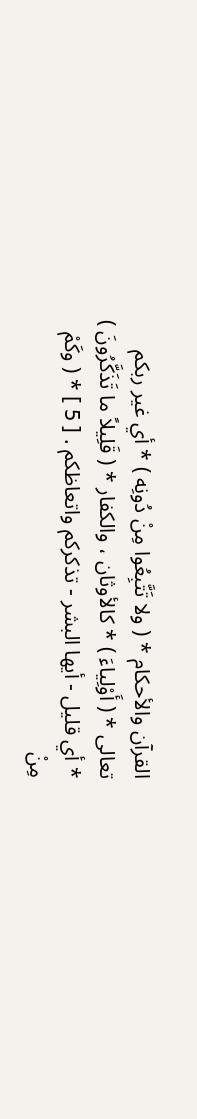القرآن والأحكام * ( ولا تَتَّبِعُوا مِنْ دُونِه ) * أي غير ربكم تعالى * ( أَوْلِياءَ ) * كالأوثان ، والكفار * ( قَلِيلاً ما تَذَكَّرُونَ ) * أي قليل - أيها البشر - تذكركم واتعاظكم . [ 5 ] * ( وكَمْ مِنْ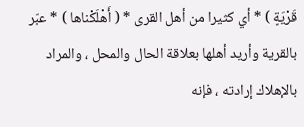قَرْيَةٍ ) * أي كثيرا من أهل القرى * ( أَهْلَكْناها ) * عبّر بالقرية وأريد أهلها بعلاقة الحال والمحل ، والمراد بالإهلاك إرادته ، فإنه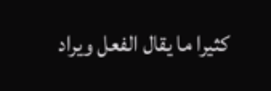كثيرا ما يقال الفعل ويراد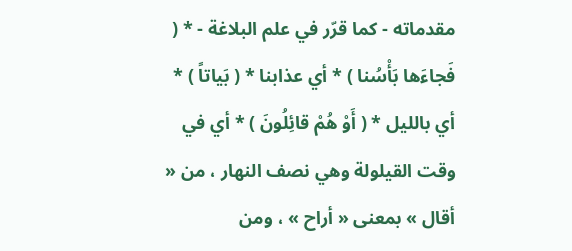مقدماته - كما قرّر في علم البلاغة - * ( فَجاءَها بَأْسُنا ) * أي عذابنا * ( بَياتاً ) * أي بالليل * ( أَوْ هُمْ قائِلُونَ ) * أي في وقت القيلولة وهي نصف النهار ، من « أقال » بمعنى « أراح » ، ومن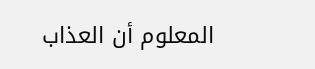المعلوم أن العذاب